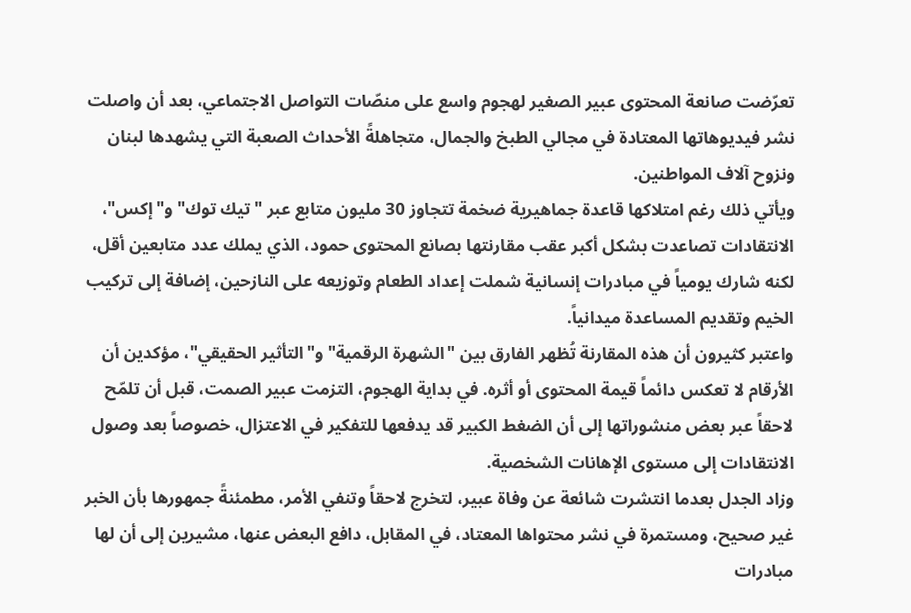تعرّضت صانعة المحتوى عبير الصغير لهجوم واسع على منصّات التواصل الاجتماعي، بعد أن واصلت نشر فيديوهاتها المعتادة في مجالي الطبخ والجمال، متجاهلةً الأحداث الصعبة التي يشهدها لبنان ونزوح آلاف المواطنين.
ويأتي ذلك رغم امتلاكها قاعدة جماهيرية ضخمة تتجاوز 30 مليون متابع عبر "تيك توك" و"إكس"، الانتقادات تصاعدت بشكل أكبر عقب مقارنتها بصانع المحتوى حمود، الذي يملك عدد متابعين أقل، لكنه شارك يومياً في مبادرات إنسانية شملت إعداد الطعام وتوزيعه على النازحين، إضافة إلى تركيب الخيم وتقديم المساعدة ميدانياً.
واعتبر كثيرون أن هذه المقارنة تُظهر الفارق بين "الشهرة الرقمية" و"التأثير الحقيقي"، مؤكدين أن الأرقام لا تعكس دائماً قيمة المحتوى أو أثره. في بداية الهجوم، التزمت عبير الصمت، قبل أن تلمّح لاحقاً عبر بعض منشوراتها إلى أن الضغط الكبير قد يدفعها للتفكير في الاعتزال، خصوصاً بعد وصول الانتقادات إلى مستوى الإهانات الشخصية.
وزاد الجدل بعدما انتشرت شائعة عن وفاة عبير، لتخرج لاحقاً وتنفي الأمر، مطمئنةً جمهورها بأن الخبر غير صحيح، ومستمرة في نشر محتواها المعتاد، في المقابل، دافع البعض عنها، مشيرين إلى أن لها مبادرات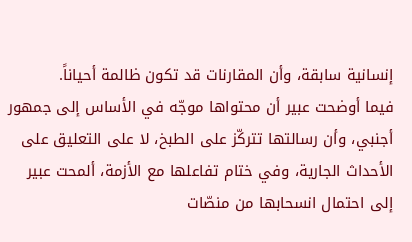إنسانية سابقة، وأن المقارنات قد تكون ظالمة أحياناً.
فيما أوضحت عبير أن محتواها موجّه في الأساس إلى جمهور أجنبي، وأن رسالتها تتركّز على الطبخ، لا على التعليق على الأحداث الجارية، وفي ختام تفاعلها مع الأزمة، ألمحت عبير إلى احتمال انسحابها من منصّات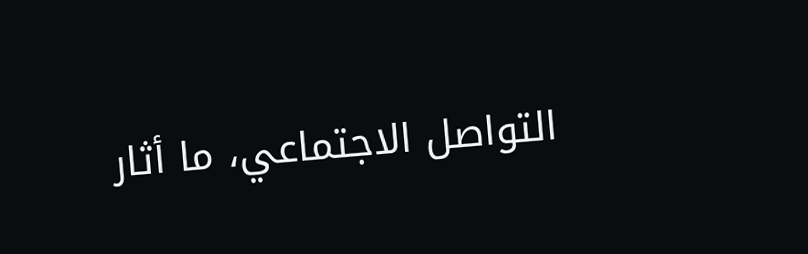التواصل الاجتماعي، ما أثار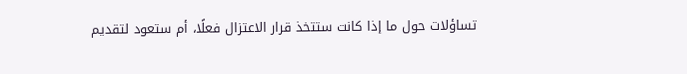تساؤلات حول ما إذا كانت ستتخذ قرار الاعتزال فعلًا، أم ستعود لتقديم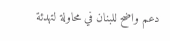دعم واضح للبنان في محاولة لتهدئة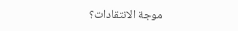موجة الانتقادات؟